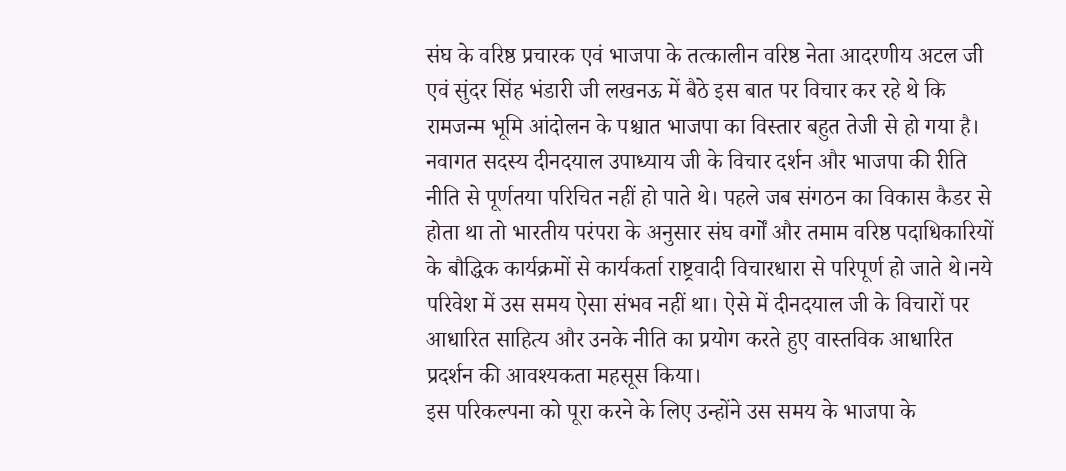संघ के वरिष्ठ प्रचारक एवं भाजपा के तत्कालीन वरिष्ठ नेता आदरणीय अटल जी एवं सुंदर सिंह भंडारी जी लखनऊ में बैठे इस बात पर विचार कर रहे थे कि रामजन्म भूमि आंदोलन के पश्चात भाजपा का विस्तार बहुत तेजी से हो गया है। नवागत सदस्य दीनदयाल उपाध्याय जी के विचार दर्शन और भाजपा की रीति नीति से पूर्णतया परिचित नहीं हो पाते थे। पहले जब संगठन का विकास कैडर से होता था तो भारतीय परंपरा के अनुसार संघ वर्गों और तमाम वरिष्ठ पदाधिकारियों के बौद्धिक कार्यक्रमों से कार्यकर्ता राष्ट्रवादी विचारधारा से परिपूर्ण हो जाते थे।नये परिवेश में उस समय ऐसा संभव नहीं था। ऐसे में दीनदयाल जी के विचारों पर आधारित साहित्य और उनके नीति का प्रयोग करते हुए वास्तविक आधारित प्रदर्शन की आवश्यकता महसूस किया।
इस परिकल्पना को पूरा करने के लिए उन्होंने उस समय के भाजपा के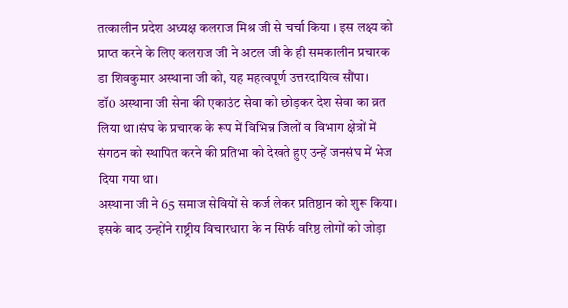तत्कालीन प्रदेश अध्यक्ष कलराज मिश्र जी से चर्चा किया । इस लक्ष्य को प्राप्त करने के लिए कलराज जी ने अटल जी के ही समकालीन प्रचारक डा शिवकुमार अस्थाना जी को, यह महत्वपूर्ण उत्तरदायित्व सौंपा।
डॉ0 अस्थाना जी सेना की एकाउंट सेवा को छोड़कर देश सेवा का व्रत लिया था।संघ के प्रचारक के रूप में विभिन्न जिलों व विभाग क्षेत्रों में संगठन को स्थापित करने की प्रतिभा को देखते हुए उन्हें जनसंघ में भेज दिया गया था।
अस्थाना जी ने 65 समाज सेवियों से कर्ज लेकर प्रतिष्ठान को शुरू किया। इसके बाद उन्होंने राष्ट्रीय विचारधारा के न सिर्फ वरिष्ठ लोगों को जोड़ा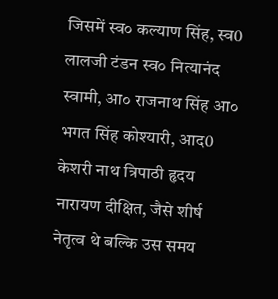जिसमें स्व० कल्याण सिंह, स्व0 लालजी टंडन स्व० नित्यानंद स्वामी, आ० राजनाथ सिंह आ० भगत सिंह कोश्यारी, आद0 केशरी नाथ त्रिपाठी हृदय नारायण दीक्षित, जैसे शीर्ष नेतृत्व थे बल्कि उस समय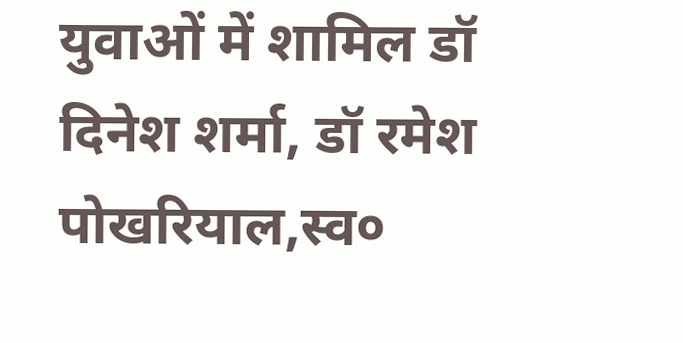युवाओं में शामिल डॉ दिनेश शर्मा, डॉ रमेश पोखरियाल,स्व०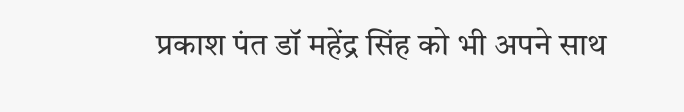प्रकाश पंत डॉ महेंद्र सिंह को भी अपने साथ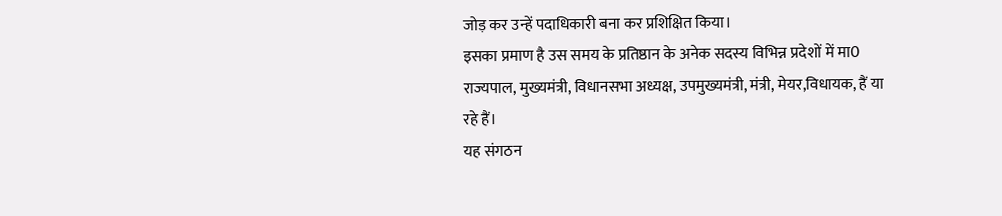जोड़ कर उन्हें पदाधिकारी बना कर प्रशिक्षित किया।
इसका प्रमाण है उस समय के प्रतिष्ठान के अनेक सदस्य विभिन्न प्रदेशों में मा0 राज्यपाल, मुख्यमंत्री, विधानसभा अध्यक्ष, उपमुख्यमंत्री, मंत्री, मेयर,विधायक, हैं या रहे हैं।
यह संगठन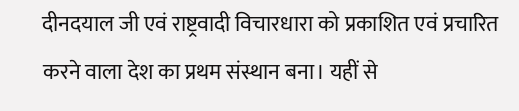दीनदयाल जी एवं राष्ट्रवादी विचारधारा को प्रकाशित एवं प्रचारित करने वाला देश का प्रथम संस्थान बना। यहीं से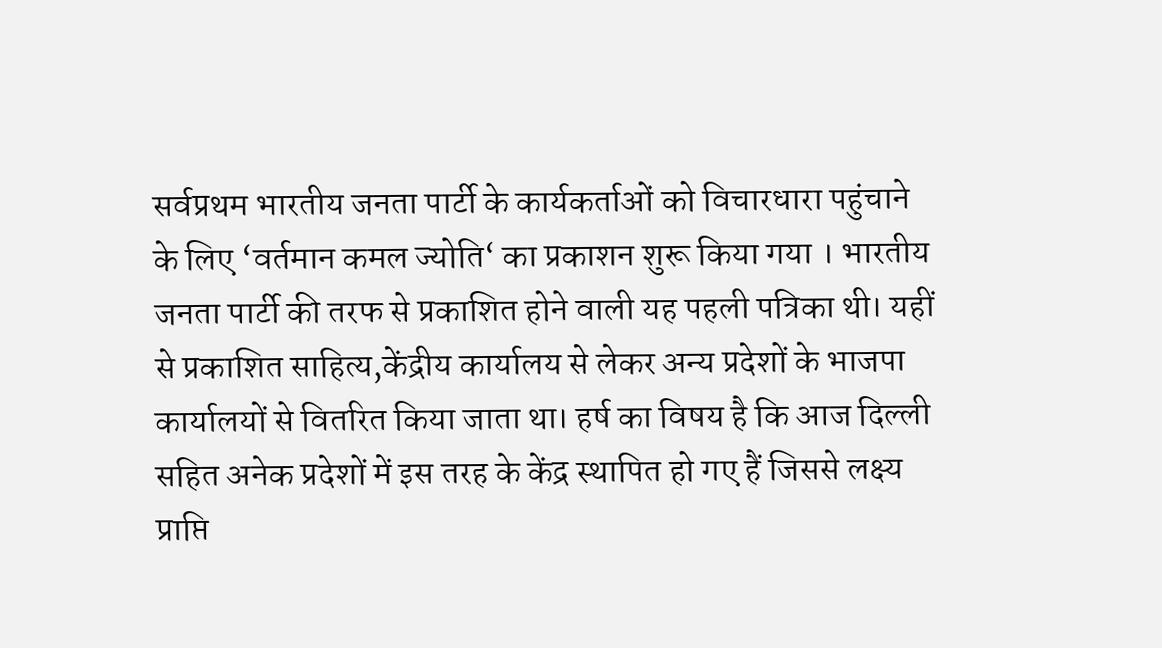सर्वप्रथम भारतीय जनता पार्टी के कार्यकर्ताओं को विचारधारा पहुंचाने के लिए ‘वर्तमान कमल ज्योति‘ का प्रकाशन शुरू किया गया । भारतीय जनता पार्टी की तरफ से प्रकाशित होने वाली यह पहली पत्रिका थी। यहीं से प्रकाशित साहित्य,केंद्रीय कार्यालय से लेकर अन्य प्रदेशों के भाजपा कार्यालयों से वितरित किया जाता था। हर्ष का विषय है कि आज दिल्ली सहित अनेक प्रदेशों में इस तरह के केंद्र स्थापित हो गए हैं जिससे लक्ष्य प्राप्ति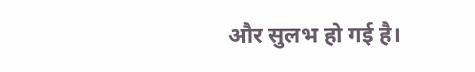और सुलभ हो गई है।